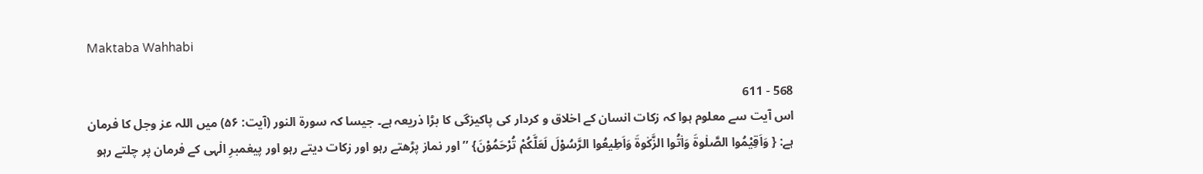Maktaba Wahhabi

568 - 611
اس آیت سے معلوم ہوا کہ زکات انسان کے اخلاق و کردار کی پاکیزگی کا بڑا ذریعہ ہے۔ جیسا کہ سورۃ النور (آیت: ۵۶) میں اللہ عز وجل کا فرمان ہے: { وَاَقِیْمُوا الصَّلٰوۃَ وَاٰتُوا الزَّکٰوۃَ وَاَطِیعُوا الرَّسُوْلَ لَعَلَّکُمْ تُرْحَمُوْنَ} ’’اور نماز پڑھتے رہو اور زکات دیتے رہو اور پیغمبرِ الٰہی کے فرمان پر چلتے رہو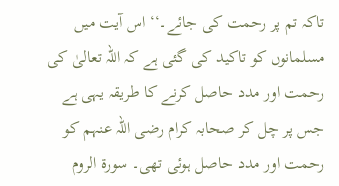تاکہ تم پر رحمت کی جائے۔‘‘ اس آیت میں مسلمانوں کو تاکید کی گئی ہے کہ اللہ تعالیٰ کی رحمت اور مدد حاصل کرنے کا طریقہ یہی ہے جس پر چل کر صحابہ کرام رضی اللہ عنہم کو رحمت اور مدد حاصل ہوئی تھی۔ سورۃ الروم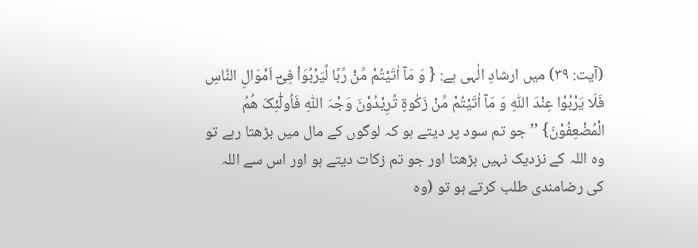(آیت: ۳۹) میں ارشادِ الٰہی ہے: { وَ مَآ اٰتَیْتُمْ مِّنْ رِّبًا لِّیَرْبُوَاْ فِیْٓ اَمْوَالِ النَّاسِ فَلَا یَرْبُوْا عِنْدَ اللّٰہِ وَ مَآ اٰتَیْتُمْ مِّنْ زَکٰوۃٍ تُرِیْدُوْنَ وَجْہَ اللّٰہِ فَاُولٰٓئِکَ ھُمُ الْمُضْعِفُوْنَ} ’’جو تم سود پر دیتے ہو کہ لوگوں کے مال میں بڑھتا رہے تو وہ اللہ کے نزدیک نہیں بڑھتا اور جو تم زکات دیتے ہو اور اس سے اللہ کی رضامندی طلب کرتے ہو تو (وہ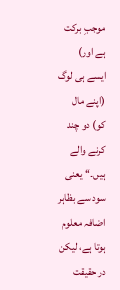موجبِ برکت ہے اور) ایسے ہی لوگ (اپنے مال کو) دو چند کرنے والے ہیں۔‘‘ یعنی سود سے بظاہر اضافہ معلوم ہوتا ہے، لیکن در حقیقت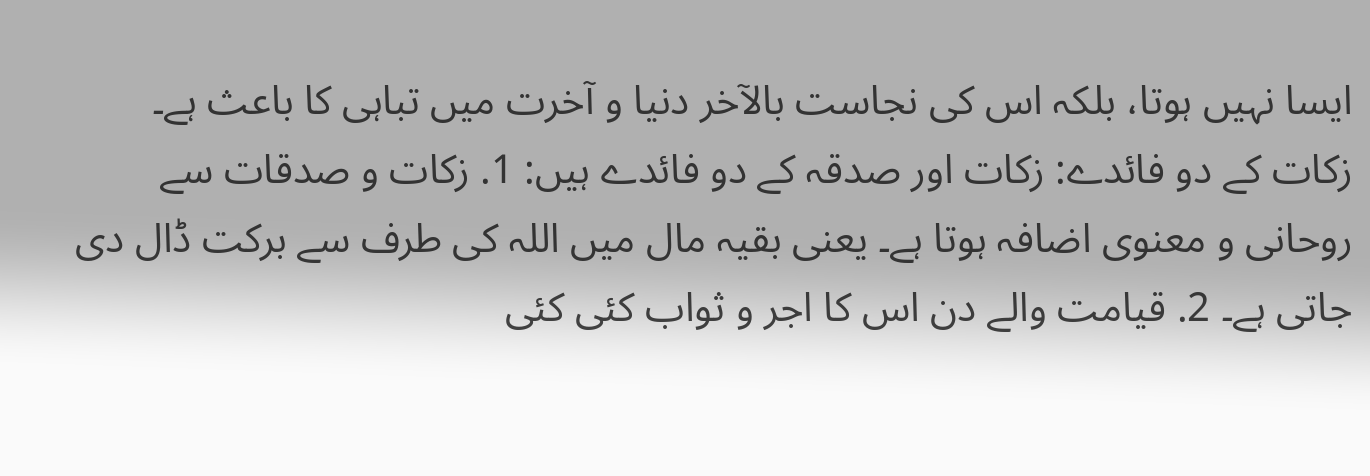ایسا نہیں ہوتا، بلکہ اس کی نجاست بالآخر دنیا و آخرت میں تباہی کا باعث ہے۔ زکات کے دو فائدے: زکات اور صدقہ کے دو فائدے ہیں: 1. زکات و صدقات سے روحانی و معنوی اضافہ ہوتا ہے۔ یعنی بقیہ مال میں اللہ کی طرف سے برکت ڈال دی جاتی ہے۔ 2. قیامت والے دن اس کا اجر و ثواب کئی کئی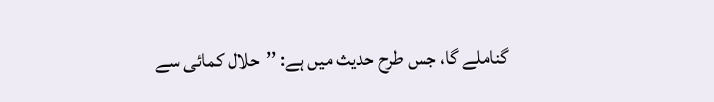گناملے گا، جس طرح حدیث میں ہے: ’’حلال کمائی سے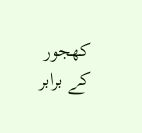کھجور کے برابر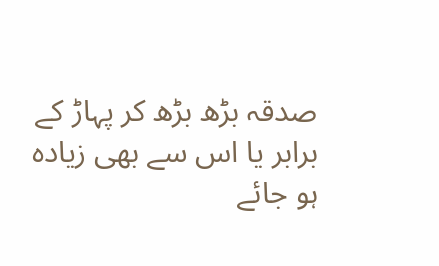صدقہ بڑھ بڑھ کر پہاڑ کے برابر یا اس سے بھی زیادہ ہو جائے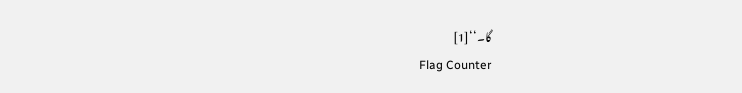گا۔‘‘[1]
Flag Counter